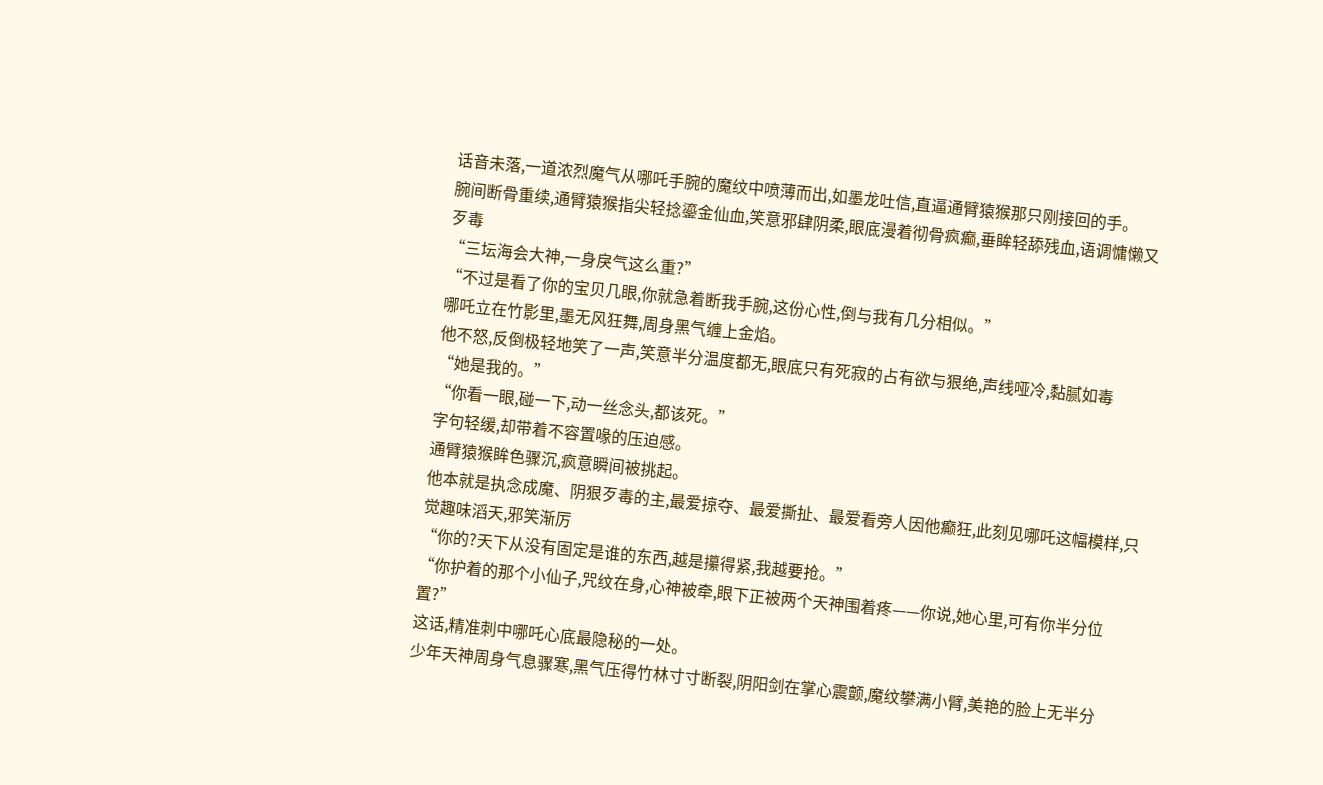话音未落,一道浓烈魔气从哪吒手腕的魔纹中喷薄而出,如墨龙吐信,直逼通臂猿猴那只刚接回的手。
腕间断骨重续,通臂猿猴指尖轻捻鎏金仙血,笑意邪肆阴柔,眼底漫着彻骨疯癫,垂眸轻舔残血,语调慵懒又歹毒
“三坛海会大神,一身戾气这么重?”
“不过是看了你的宝贝几眼,你就急着断我手腕,这份心性,倒与我有几分相似。”
哪吒立在竹影里,墨无风狂舞,周身黑气缠上金焰。
他不怒,反倒极轻地笑了一声,笑意半分温度都无,眼底只有死寂的占有欲与狠绝,声线哑冷,黏腻如毒
“她是我的。”
“你看一眼,碰一下,动一丝念头,都该死。”
字句轻缓,却带着不容置喙的压迫感。
通臂猿猴眸色骤沉,疯意瞬间被挑起。
他本就是执念成魔、阴狠歹毒的主,最爱掠夺、最爱撕扯、最爱看旁人因他癫狂,此刻见哪吒这幅模样,只觉趣味滔天,邪笑渐厉
“你的?天下从没有固定是谁的东西,越是攥得紧,我越要抢。”
“你护着的那个小仙子,咒纹在身,心神被牵,眼下正被两个天神围着疼——你说,她心里,可有你半分位置?”
这话,精准刺中哪吒心底最隐秘的一处。
少年天神周身气息骤寒,黑气压得竹林寸寸断裂,阴阳剑在掌心震颤,魔纹攀满小臂,美艳的脸上无半分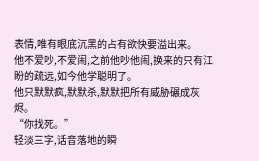表情,唯有眼底沉黑的占有欲快要溢出来。
他不爱吵,不爱闹,之前他吵他闹,换来的只有江盼的疏远,如今他学聪明了。
他只默默疯,默默杀,默默把所有威胁碾成灰烬。
“你找死。”
轻淡三字,话音落地的瞬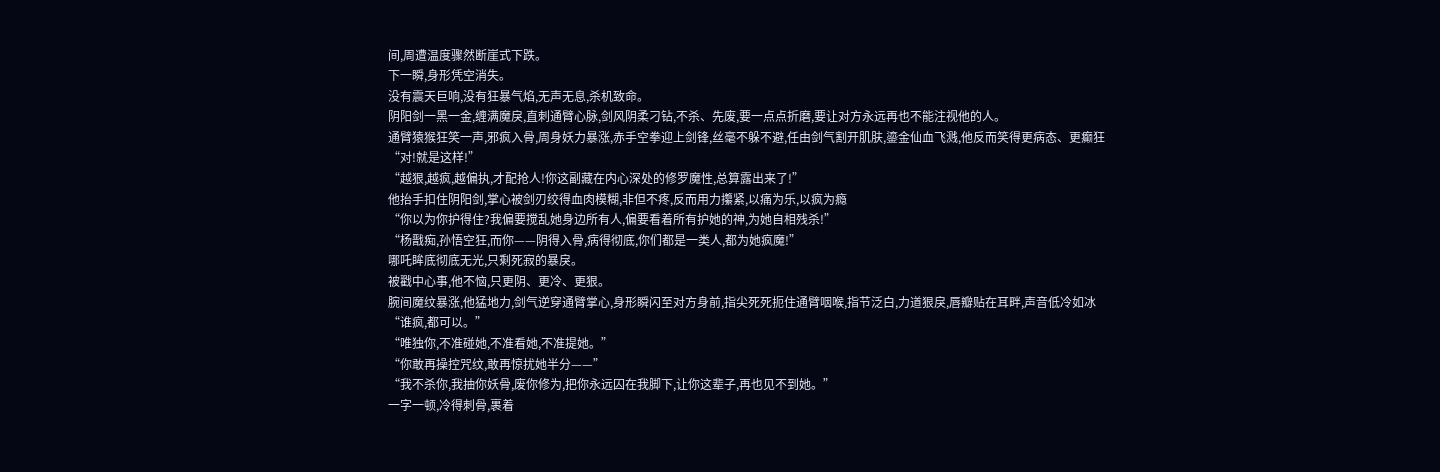间,周遭温度骤然断崖式下跌。
下一瞬,身形凭空消失。
没有震天巨响,没有狂暴气焰,无声无息,杀机致命。
阴阳剑一黑一金,缠满魔戾,直刺通臂心脉,剑风阴柔刁钻,不杀、先废,要一点点折磨,要让对方永远再也不能注视他的人。
通臂猿猴狂笑一声,邪疯入骨,周身妖力暴涨,赤手空拳迎上剑锋,丝毫不躲不避,任由剑气割开肌肤,鎏金仙血飞溅,他反而笑得更病态、更癫狂
“对!就是这样!”
“越狠,越疯,越偏执,才配抢人!你这副藏在内心深处的修罗魔性,总算露出来了!”
他抬手扣住阴阳剑,掌心被剑刃绞得血肉模糊,非但不疼,反而用力攥紧,以痛为乐,以疯为瘾
“你以为你护得住?我偏要搅乱她身边所有人,偏要看着所有护她的神,为她自相残杀!”
“杨戬痴,孙悟空狂,而你——阴得入骨,病得彻底,你们都是一类人,都为她疯魔!”
哪吒眸底彻底无光,只剩死寂的暴戾。
被戳中心事,他不恼,只更阴、更冷、更狠。
腕间魔纹暴涨,他猛地力,剑气逆穿通臂掌心,身形瞬闪至对方身前,指尖死死扼住通臂咽喉,指节泛白,力道狠戾,唇瓣贴在耳畔,声音低冷如冰
“谁疯,都可以。”
“唯独你,不准碰她,不准看她,不准提她。”
“你敢再操控咒纹,敢再惊扰她半分——”
“我不杀你,我抽你妖骨,废你修为,把你永远囚在我脚下,让你这辈子,再也见不到她。”
一字一顿,冷得刺骨,裹着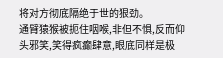将对方彻底隔绝于世的狠劲。
通臂猿猴被扼住咽喉,非但不惧,反而仰头邪笑,笑得疯癫肆意,眼底同样是极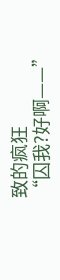致的疯狂
“囚我?好啊——”